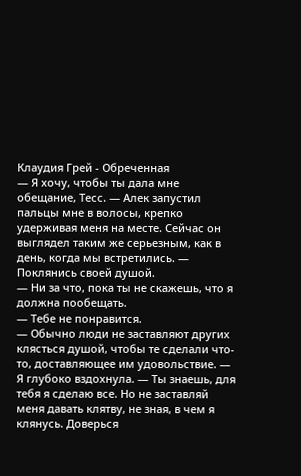Клаудия Грей - Обреченная
— Я хочу, чтобы ты дала мне обещание, Тесс. — Алек запустил пальцы мне в волосы, крепко удерживая меня на месте. Сейчас он выглядел таким же серьезным, как в день, когда мы встретились. — Поклянись своей душой.
— Ни за что, пока ты не скажешь, что я должна пообещать.
— Тебе не понравится.
— Обычно люди не заставляют других клясться душой, чтобы те сделали что-то, доставляющее им удовольствие. — Я глубоко вздохнула. — Ты знаешь, для тебя я сделаю все. Но не заставляй меня давать клятву, не зная, в чем я клянусь. Доверься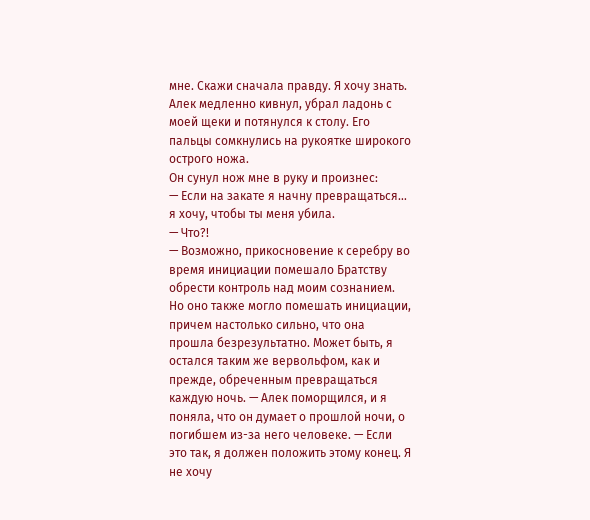мне. Скажи сначала правду. Я хочу знать.
Алек медленно кивнул, убрал ладонь с моей щеки и потянулся к столу. Его пальцы сомкнулись на рукоятке широкого острого ножа.
Он сунул нож мне в руку и произнес:
— Если на закате я начну превращаться… я хочу, чтобы ты меня убила.
— Что?!
— Возможно, прикосновение к серебру во время инициации помешало Братству обрести контроль над моим сознанием. Но оно также могло помешать инициации, причем настолько сильно, что она прошла безрезультатно. Может быть, я остался таким же вервольфом, как и прежде, обреченным превращаться каждую ночь. — Алек поморщился, и я поняла, что он думает о прошлой ночи, о погибшем из-за него человеке. — Если это так, я должен положить этому конец. Я не хочу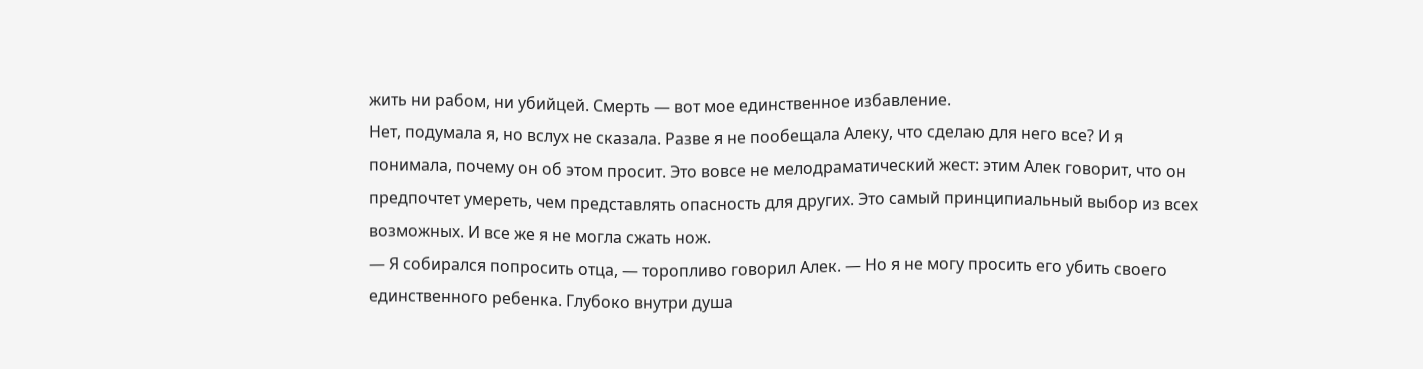жить ни рабом, ни убийцей. Смерть — вот мое единственное избавление.
Нет, подумала я, но вслух не сказала. Разве я не пообещала Алеку, что сделаю для него все? И я понимала, почему он об этом просит. Это вовсе не мелодраматический жест: этим Алек говорит, что он предпочтет умереть, чем представлять опасность для других. Это самый принципиальный выбор из всех возможных. И все же я не могла сжать нож.
— Я собирался попросить отца, — торопливо говорил Алек. — Но я не могу просить его убить своего единственного ребенка. Глубоко внутри душа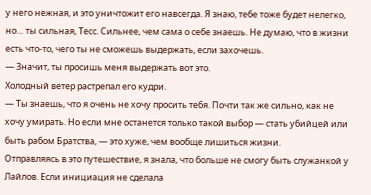у него нежная, и это уничтожит его навсегда. Я знаю, тебе тоже будет нелегко, но… ты сильная, Тесс. Сильнее, чем сама о себе знаешь. Не думаю, что в жизни есть что-то, чего ты не сможешь выдержать, если захочешь.
— Значит, ты просишь меня выдержать вот это.
Холодный ветер растрепал его кудри.
— Ты знаешь, что я очень не хочу просить тебя. Почти так же сильно, как не хочу умирать. Но если мне останется только такой выбор — стать убийцей или быть рабом Братства, — это хуже, чем вообще лишиться жизни.
Отправляясь в это путешествие, я знала, что больше не смогу быть служанкой у Лайлов. Если инициация не сделала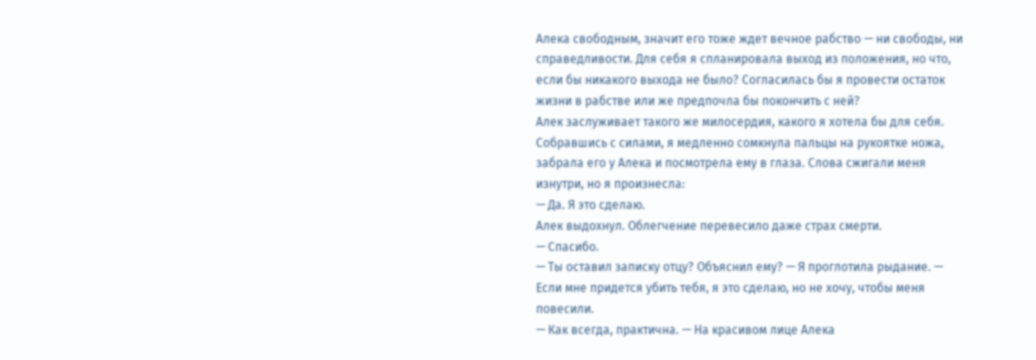Алека свободным, значит его тоже ждет вечное рабство — ни свободы, ни справедливости. Для себя я спланировала выход из положения, но что, если бы никакого выхода не было? Согласилась бы я провести остаток жизни в рабстве или же предпочла бы покончить с ней?
Алек заслуживает такого же милосердия, какого я хотела бы для себя.
Собравшись с силами, я медленно сомкнула пальцы на рукоятке ножа, забрала его у Алека и посмотрела ему в глаза. Слова сжигали меня изнутри, но я произнесла:
— Да. Я это сделаю.
Алек выдохнул. Облегчение перевесило даже страх смерти.
— Спасибо.
— Ты оставил записку отцу? Объяснил ему? — Я проглотила рыдание. — Если мне придется убить тебя, я это сделаю, но не хочу, чтобы меня повесили.
— Как всегда, практична. — На красивом лице Алека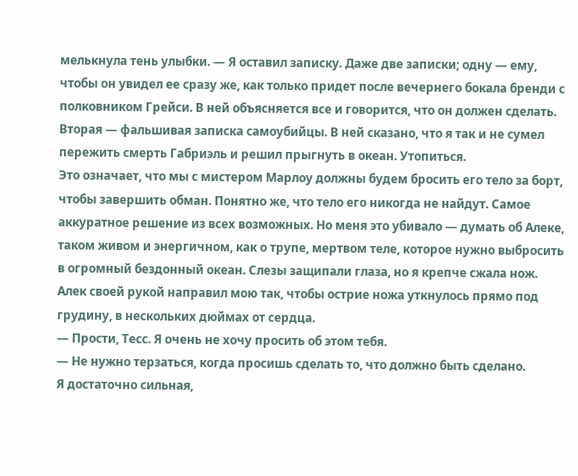мелькнула тень улыбки. — Я оставил записку. Даже две записки; одну — ему, чтобы он увидел ее сразу же, как только придет после вечернего бокала бренди с полковником Грейси. В ней объясняется все и говорится, что он должен сделать. Вторая — фальшивая записка самоубийцы. В ней сказано, что я так и не сумел пережить смерть Габриэль и решил прыгнуть в океан. Утопиться.
Это означает, что мы с мистером Марлоу должны будем бросить его тело за борт, чтобы завершить обман. Понятно же, что тело его никогда не найдут. Самое аккуратное решение из всех возможных. Но меня это убивало — думать об Алеке, таком живом и энергичном, как о трупе, мертвом теле, которое нужно выбросить в огромный бездонный океан. Слезы защипали глаза, но я крепче сжала нож.
Алек своей рукой направил мою так, чтобы острие ножа уткнулось прямо под грудину, в нескольких дюймах от сердца.
— Прости, Тесс. Я очень не хочу просить об этом тебя.
— Не нужно терзаться, когда просишь сделать то, что должно быть сделано.
Я достаточно сильная,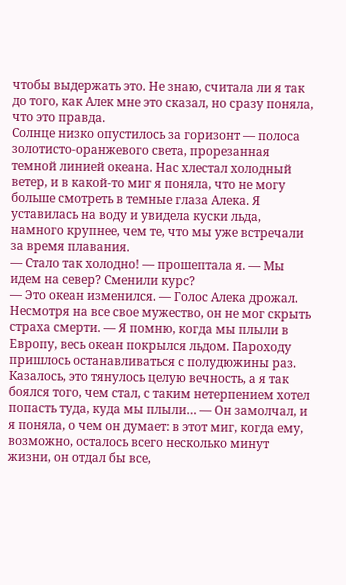чтобы выдержать это. Не знаю, считала ли я так до того, как Алек мне это сказал, но сразу поняла, что это правда.
Солнце низко опустилось за горизонт — полоса золотисто-оранжевого света, прорезанная темной линией океана. Нас хлестал холодный ветер, и в какой-то миг я поняла, что не могу больше смотреть в темные глаза Алека. Я уставилась на воду и увидела куски льда, намного крупнее, чем те, что мы уже встречали за время плавания.
— Стало так холодно! — прошептала я. — Мы идем на север? Сменили курс?
— Это океан изменился. — Голос Алека дрожал. Несмотря на все свое мужество, он не мог скрыть страха смерти. — Я помню, когда мы плыли в Европу, весь океан покрылся льдом. Пароходу пришлось останавливаться с полудюжины раз. Казалось, это тянулось целую вечность, а я так боялся того, чем стал, с таким нетерпением хотел попасть туда, куда мы плыли… — Он замолчал, и я поняла, о чем он думает: в этот миг, когда ему, возможно, осталось всего несколько минут жизни, он отдал бы все,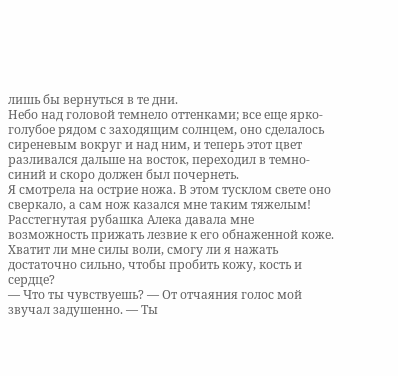лишь бы вернуться в те дни.
Небо над головой темнело оттенками; все еще ярко-голубое рядом с заходящим солнцем, оно сделалось сиреневым вокруг и над ним, и теперь этот цвет разливался дальше на восток, переходил в темно-синий и скоро должен был почернеть.
Я смотрела на острие ножа. В этом тусклом свете оно сверкало, а сам нож казался мне таким тяжелым! Расстегнутая рубашка Алека давала мне возможность прижать лезвие к его обнаженной коже. Хватит ли мне силы воли, смогу ли я нажать достаточно сильно, чтобы пробить кожу, кость и сердце?
— Что ты чувствуешь? — От отчаяния голос мой звучал задушенно. — Ты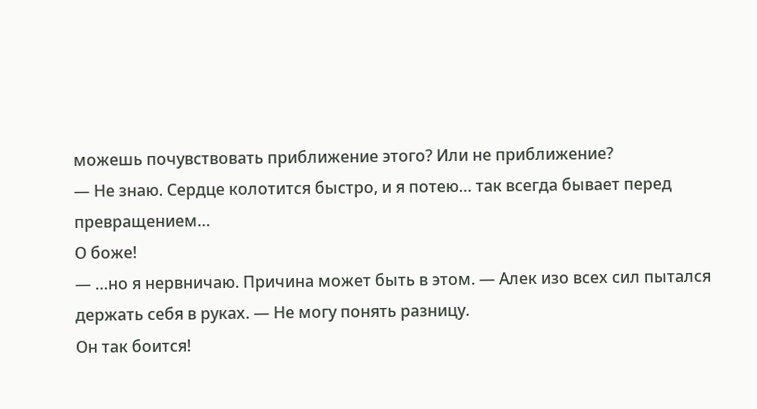можешь почувствовать приближение этого? Или не приближение?
— Не знаю. Сердце колотится быстро, и я потею… так всегда бывает перед превращением…
О боже!
— …но я нервничаю. Причина может быть в этом. — Алек изо всех сил пытался держать себя в руках. — Не могу понять разницу.
Он так боится!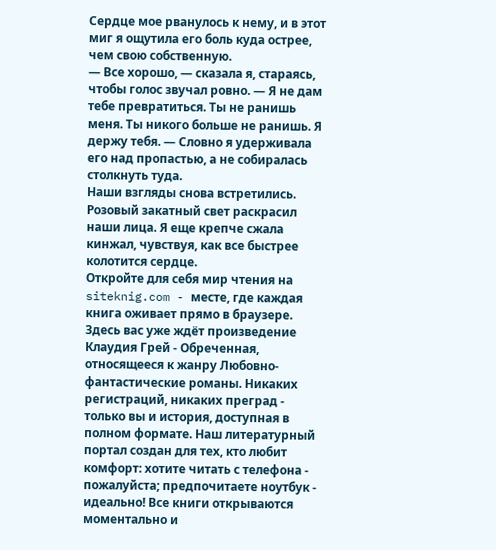Сердце мое рванулось к нему, и в этот миг я ощутила его боль куда острее, чем свою собственную.
— Все хорошо, — сказала я, стараясь, чтобы голос звучал ровно. — Я не дам тебе превратиться. Ты не ранишь меня. Ты никого больше не ранишь. Я держу тебя. — Словно я удерживала его над пропастью, а не собиралась столкнуть туда.
Наши взгляды снова встретились. Розовый закатный свет раскрасил наши лица. Я еще крепче сжала кинжал, чувствуя, как все быстрее колотится сердце.
Откройте для себя мир чтения на siteknig.com - месте, где каждая книга оживает прямо в браузере. Здесь вас уже ждёт произведение Клаудия Грей - Обреченная, относящееся к жанру Любовно-фантастические романы. Никаких регистраций, никаких преград - только вы и история, доступная в полном формате. Наш литературный портал создан для тех, кто любит комфорт: хотите читать с телефона - пожалуйста; предпочитаете ноутбук - идеально! Все книги открываются моментально и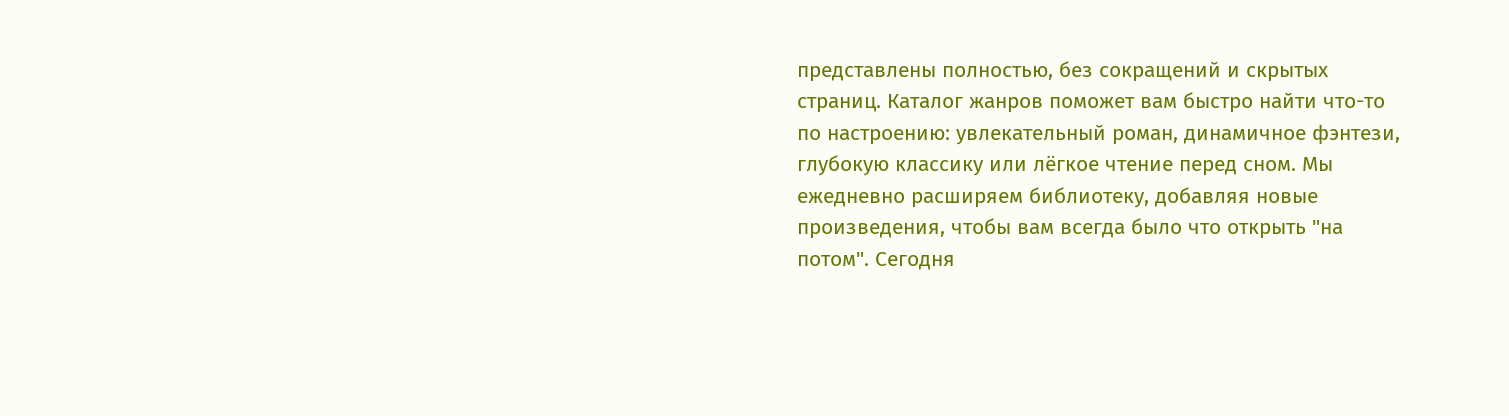представлены полностью, без сокращений и скрытых страниц. Каталог жанров поможет вам быстро найти что-то по настроению: увлекательный роман, динамичное фэнтези, глубокую классику или лёгкое чтение перед сном. Мы ежедневно расширяем библиотеку, добавляя новые произведения, чтобы вам всегда было что открыть "на потом". Сегодня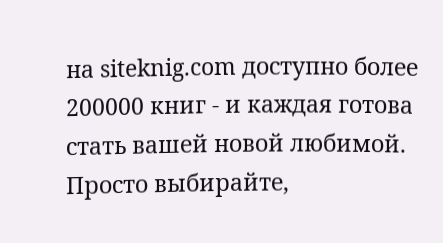на siteknig.com доступно более 200000 книг - и каждая готова стать вашей новой любимой. Просто выбирайте,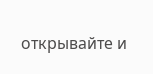открывайте и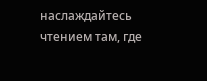наслаждайтесь чтением там, где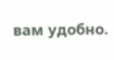вам удобно.